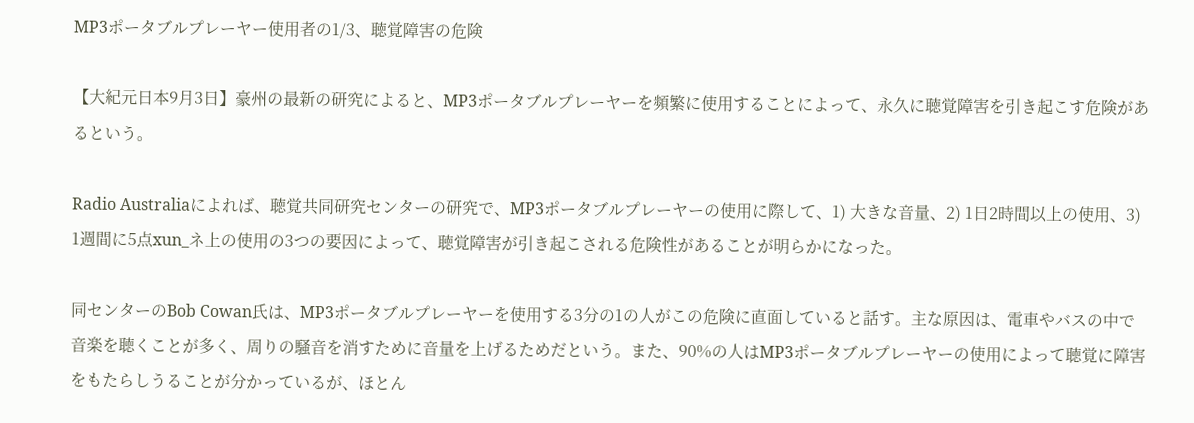MP3ポータブルプレーヤー使用者の1/3、聴覚障害の危険

【大紀元日本9月3日】豪州の最新の研究によると、MP3ポータブルプレーヤーを頻繁に使用することによって、永久に聴覚障害を引き起こす危険があるという。

Radio Australiaによれば、聴覚共同研究センターの研究で、MP3ポータブルプレーヤーの使用に際して、1) 大きな音量、2) 1日2時間以上の使用、3) 1週間に5点xun_ネ上の使用の3つの要因によって、聴覚障害が引き起こされる危険性があることが明らかになった。

同センターのBob Cowan氏は、MP3ポータブルプレーヤーを使用する3分の1の人がこの危険に直面していると話す。主な原因は、電車やバスの中で音楽を聴くことが多く、周りの騒音を消すために音量を上げるためだという。また、90%の人はMP3ポータブルプレーヤーの使用によって聴覚に障害をもたらしうることが分かっているが、ほとん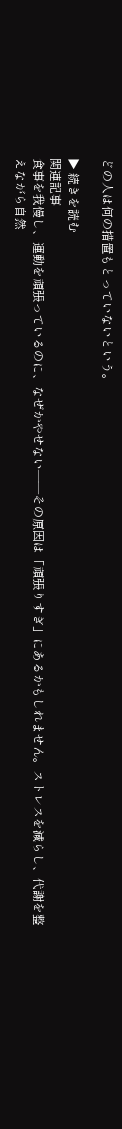どの人は何の措置もとっていないという。

▶ 続きを読む
関連記事
食事を我慢し、運動を頑張っているのに、なぜかやせない――その原因は「頑張りすぎ」にあるかもしれません。ストレスを減らし、代謝を整えながら自然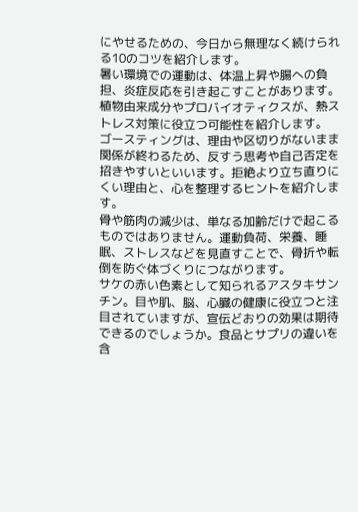にやせるための、今日から無理なく続けられる10のコツを紹介します。
暑い環境での運動は、体温上昇や腸への負担、炎症反応を引き起こすことがあります。植物由来成分やプロバイオティクスが、熱ストレス対策に役立つ可能性を紹介します。
ゴースティングは、理由や区切りがないまま関係が終わるため、反すう思考や自己否定を招きやすいといいます。拒絶より立ち直りにくい理由と、心を整理するヒントを紹介します。
骨や筋肉の減少は、単なる加齢だけで起こるものではありません。運動負荷、栄養、睡眠、ストレスなどを見直すことで、骨折や転倒を防ぐ体づくりにつながります。
サケの赤い色素として知られるアスタキサンチン。目や肌、脳、心臓の健康に役立つと注目されていますが、宣伝どおりの効果は期待できるのでしょうか。食品とサプリの違いを含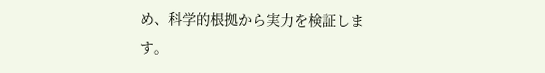め、科学的根拠から実力を検証します。